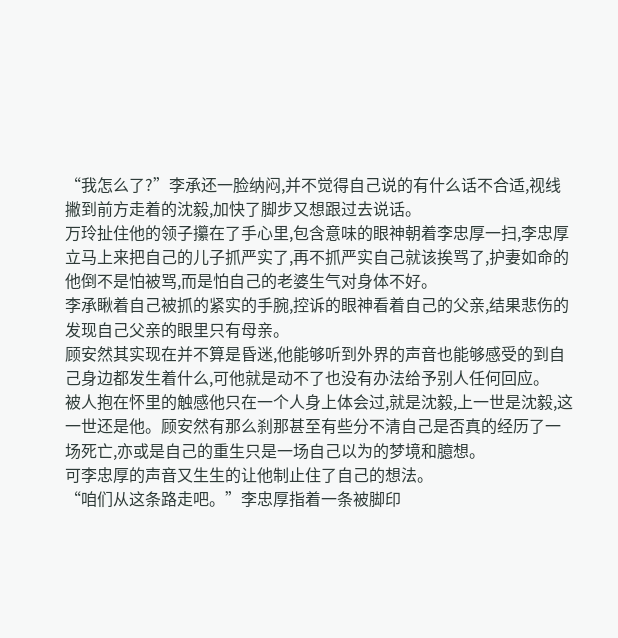“我怎么了?”李承还一脸纳闷,并不觉得自己说的有什么话不合适,视线撇到前方走着的沈毅,加快了脚步又想跟过去说话。
万玲扯住他的领子攥在了手心里,包含意味的眼神朝着李忠厚一扫,李忠厚立马上来把自己的儿子抓严实了,再不抓严实自己就该挨骂了,护妻如命的他倒不是怕被骂,而是怕自己的老婆生气对身体不好。
李承瞅着自己被抓的紧实的手腕,控诉的眼神看着自己的父亲,结果悲伤的发现自己父亲的眼里只有母亲。
顾安然其实现在并不算是昏迷,他能够听到外界的声音也能够感受的到自己身边都发生着什么,可他就是动不了也没有办法给予别人任何回应。
被人抱在怀里的触感他只在一个人身上体会过,就是沈毅,上一世是沈毅,这一世还是他。顾安然有那么刹那甚至有些分不清自己是否真的经历了一场死亡,亦或是自己的重生只是一场自己以为的梦境和臆想。
可李忠厚的声音又生生的让他制止住了自己的想法。
“咱们从这条路走吧。”李忠厚指着一条被脚印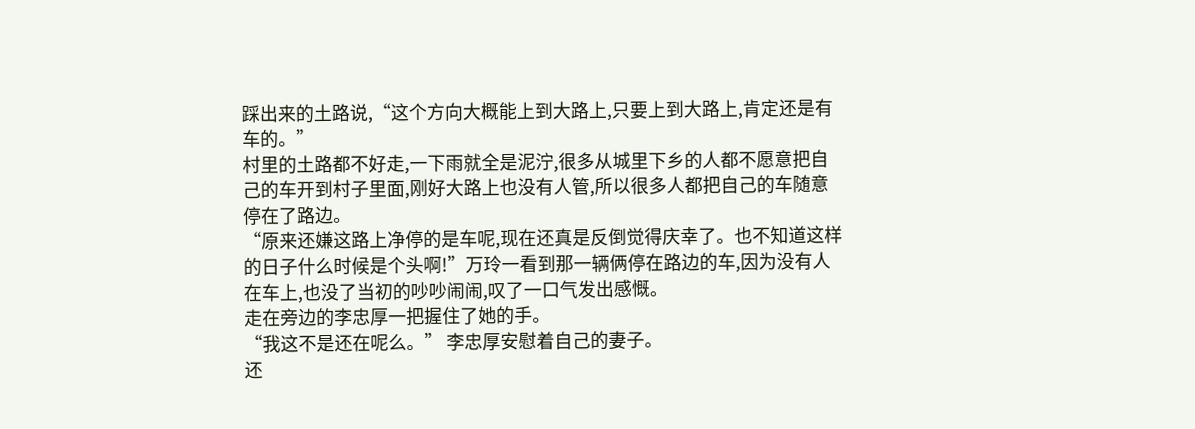踩出来的土路说,“这个方向大概能上到大路上,只要上到大路上,肯定还是有车的。”
村里的土路都不好走,一下雨就全是泥泞,很多从城里下乡的人都不愿意把自己的车开到村子里面,刚好大路上也没有人管,所以很多人都把自己的车随意停在了路边。
“原来还嫌这路上净停的是车呢,现在还真是反倒觉得庆幸了。也不知道这样的日子什么时候是个头啊!”万玲一看到那一辆俩停在路边的车,因为没有人在车上,也没了当初的吵吵闹闹,叹了一口气发出感慨。
走在旁边的李忠厚一把握住了她的手。
“我这不是还在呢么。” 李忠厚安慰着自己的妻子。
还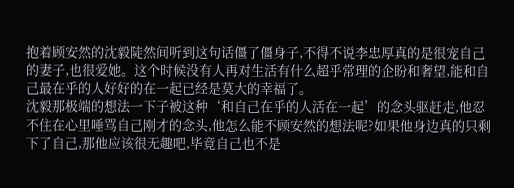抱着顾安然的沈毅陡然间听到这句话僵了僵身子,不得不说李忠厚真的是很宠自己的妻子,也很爱她。这个时候没有人再对生活有什么超乎常理的企盼和奢望,能和自己最在乎的人好好的在一起已经是莫大的幸福了。
沈毅那极端的想法一下子被这种‘和自己在乎的人活在一起’的念头驱赶走,他忍不住在心里唾骂自己刚才的念头,他怎么能不顾安然的想法呢?如果他身边真的只剩下了自己,那他应该很无趣吧,毕竟自己也不是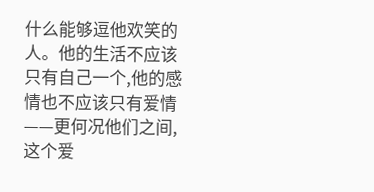什么能够逗他欢笑的人。他的生活不应该只有自己一个,他的感情也不应该只有爱情——更何况他们之间,这个爱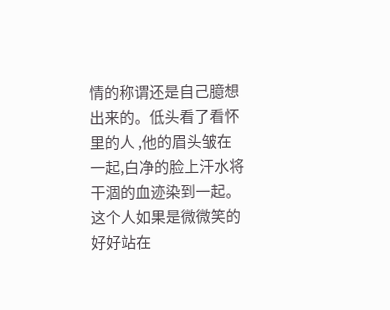情的称谓还是自己臆想出来的。低头看了看怀里的人 ,他的眉头皱在一起,白净的脸上汗水将干涸的血迹染到一起。
这个人如果是微微笑的好好站在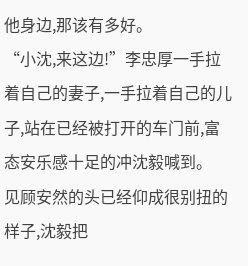他身边,那该有多好。
“小沈,来这边!”李忠厚一手拉着自己的妻子,一手拉着自己的儿子,站在已经被打开的车门前,富态安乐感十足的冲沈毅喊到。
见顾安然的头已经仰成很别扭的样子,沈毅把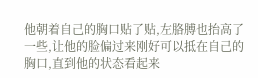他朝着自己的胸口贴了贴,左胳膊也抬高了一些,让他的脸偏过来刚好可以抵在自己的胸口,直到他的状态看起来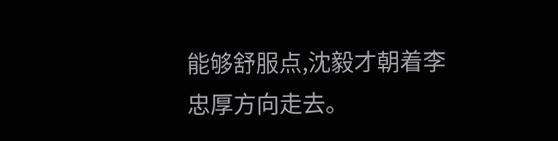能够舒服点,沈毅才朝着李忠厚方向走去。